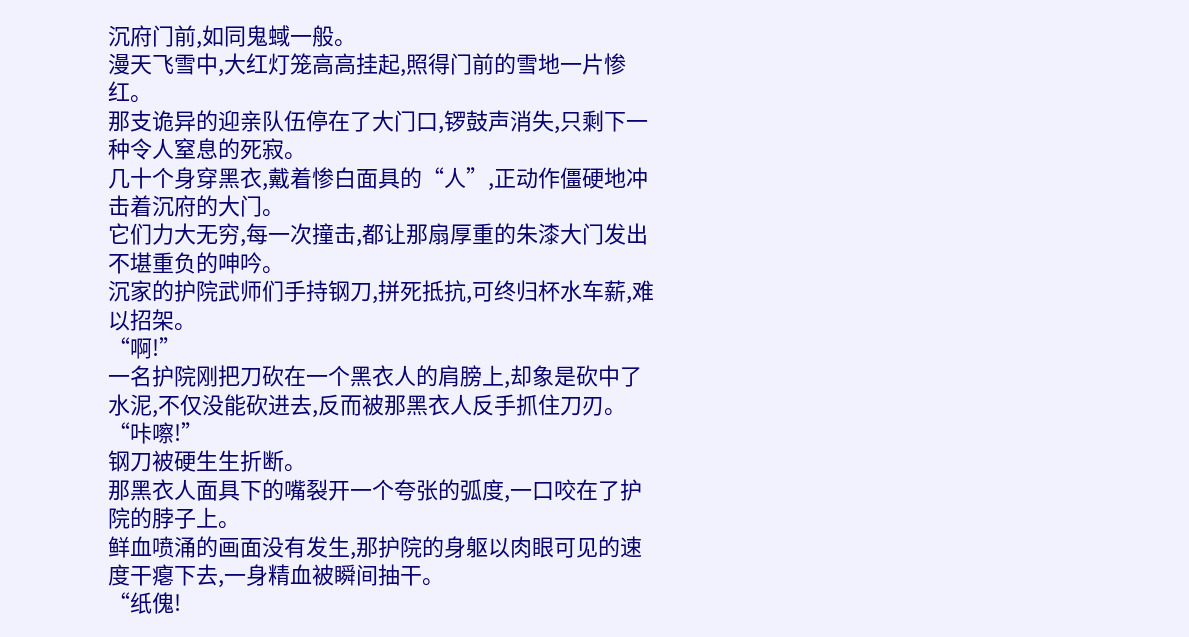沉府门前,如同鬼蜮一般。
漫天飞雪中,大红灯笼高高挂起,照得门前的雪地一片惨红。
那支诡异的迎亲队伍停在了大门口,锣鼓声消失,只剩下一种令人窒息的死寂。
几十个身穿黑衣,戴着惨白面具的“人”,正动作僵硬地冲击着沉府的大门。
它们力大无穷,每一次撞击,都让那扇厚重的朱漆大门发出不堪重负的呻吟。
沉家的护院武师们手持钢刀,拼死抵抗,可终归杯水车薪,难以招架。
“啊!”
一名护院刚把刀砍在一个黑衣人的肩膀上,却象是砍中了水泥,不仅没能砍进去,反而被那黑衣人反手抓住刀刃。
“咔嚓!”
钢刀被硬生生折断。
那黑衣人面具下的嘴裂开一个夸张的弧度,一口咬在了护院的脖子上。
鲜血喷涌的画面没有发生,那护院的身躯以肉眼可见的速度干瘪下去,一身精血被瞬间抽干。
“纸傀!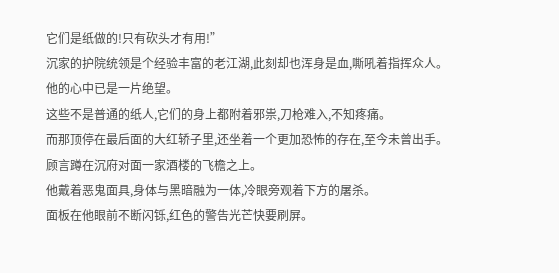它们是纸做的!只有砍头才有用!”
沉家的护院统领是个经验丰富的老江湖,此刻却也浑身是血,嘶吼着指挥众人。
他的心中已是一片绝望。
这些不是普通的纸人,它们的身上都附着邪祟,刀枪难入,不知疼痛。
而那顶停在最后面的大红轿子里,还坐着一个更加恐怖的存在,至今未曾出手。
顾言蹲在沉府对面一家酒楼的飞檐之上。
他戴着恶鬼面具,身体与黑暗融为一体,冷眼旁观着下方的屠杀。
面板在他眼前不断闪铄,红色的警告光芒快要刷屏。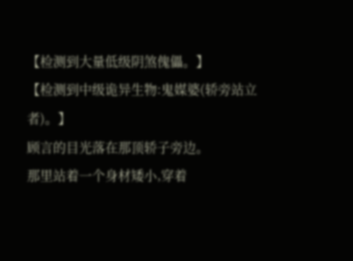【检测到大量低级阴煞傀儡。】
【检测到中级诡异生物:鬼媒婆(轿旁站立者)。】
顾言的目光落在那顶轿子旁边。
那里站着一个身材矮小,穿着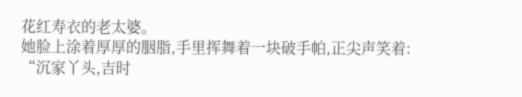花红寿衣的老太婆。
她脸上涂着厚厚的胭脂,手里挥舞着一块破手帕,正尖声笑着:
“沉家丫头,吉时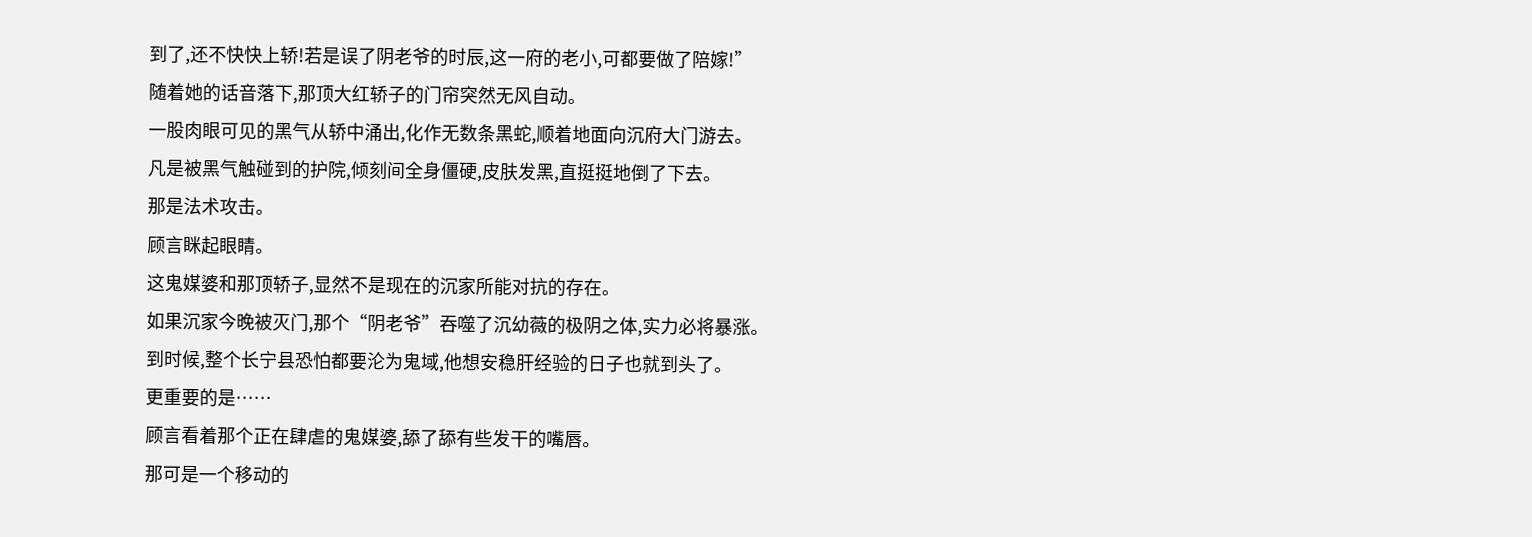到了,还不快快上轿!若是误了阴老爷的时辰,这一府的老小,可都要做了陪嫁!”
随着她的话音落下,那顶大红轿子的门帘突然无风自动。
一股肉眼可见的黑气从轿中涌出,化作无数条黑蛇,顺着地面向沉府大门游去。
凡是被黑气触碰到的护院,倾刻间全身僵硬,皮肤发黑,直挺挺地倒了下去。
那是法术攻击。
顾言眯起眼睛。
这鬼媒婆和那顶轿子,显然不是现在的沉家所能对抗的存在。
如果沉家今晚被灭门,那个“阴老爷”吞噬了沉幼薇的极阴之体,实力必将暴涨。
到时候,整个长宁县恐怕都要沦为鬼域,他想安稳肝经验的日子也就到头了。
更重要的是……
顾言看着那个正在肆虐的鬼媒婆,舔了舔有些发干的嘴唇。
那可是一个移动的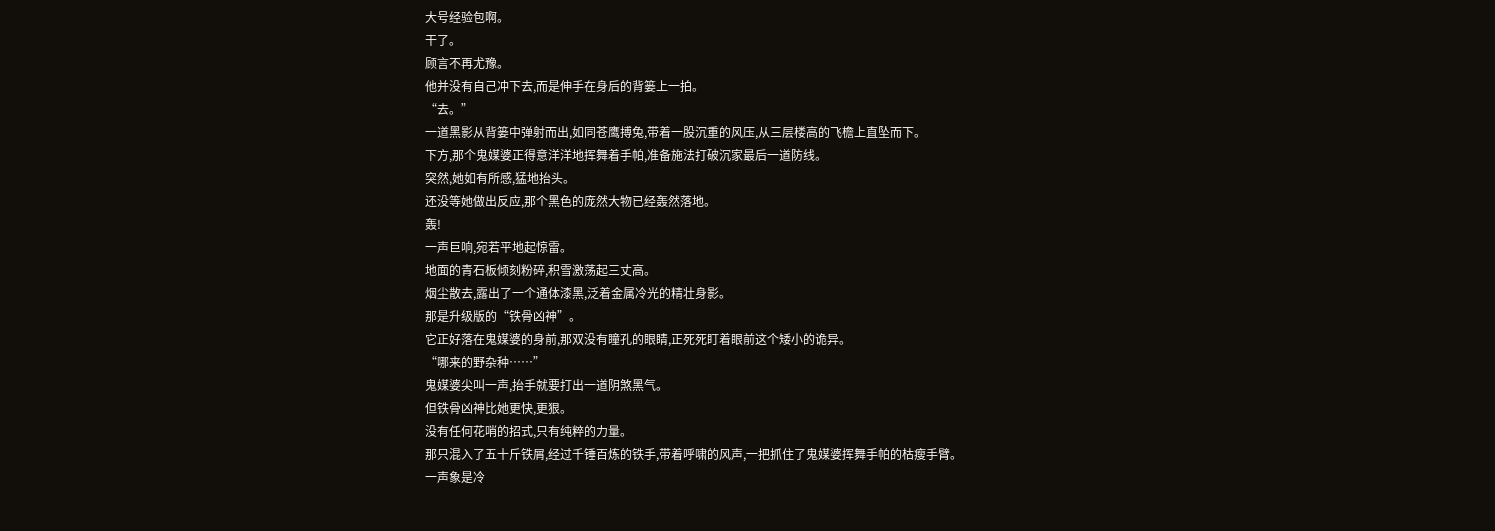大号经验包啊。
干了。
顾言不再尤豫。
他并没有自己冲下去,而是伸手在身后的背篓上一拍。
“去。”
一道黑影从背篓中弹射而出,如同苍鹰搏兔,带着一股沉重的风压,从三层楼高的飞檐上直坠而下。
下方,那个鬼媒婆正得意洋洋地挥舞着手帕,准备施法打破沉家最后一道防线。
突然,她如有所感,猛地抬头。
还没等她做出反应,那个黑色的庞然大物已经轰然落地。
轰!
一声巨响,宛若平地起惊雷。
地面的青石板倾刻粉碎,积雪激荡起三丈高。
烟尘散去,露出了一个通体漆黑,泛着金属冷光的精壮身影。
那是升级版的“铁骨凶神”。
它正好落在鬼媒婆的身前,那双没有瞳孔的眼睛,正死死盯着眼前这个矮小的诡异。
“哪来的野杂种……”
鬼媒婆尖叫一声,抬手就要打出一道阴煞黑气。
但铁骨凶神比她更快,更狠。
没有任何花哨的招式,只有纯粹的力量。
那只混入了五十斤铁屑,经过千锤百炼的铁手,带着呼啸的风声,一把抓住了鬼媒婆挥舞手帕的枯瘦手臂。
一声象是冷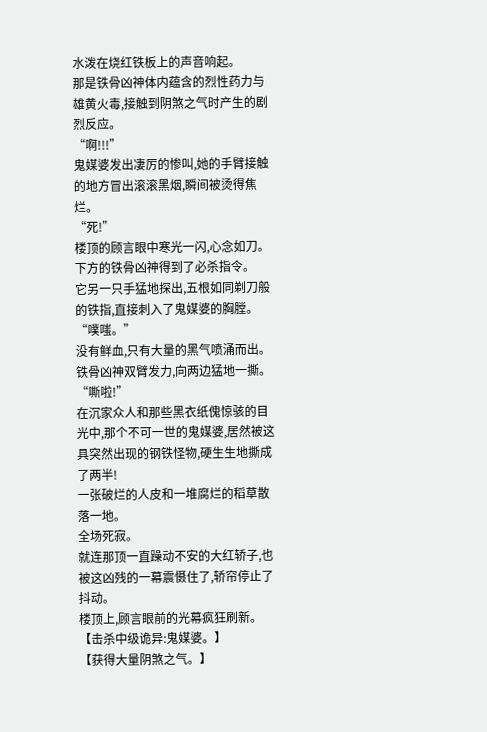水泼在烧红铁板上的声音响起。
那是铁骨凶神体内蕴含的烈性药力与雄黄火毒,接触到阴煞之气时产生的剧烈反应。
“啊!!!”
鬼媒婆发出凄厉的惨叫,她的手臂接触的地方冒出滚滚黑烟,瞬间被烫得焦烂。
“死!”
楼顶的顾言眼中寒光一闪,心念如刀。
下方的铁骨凶神得到了必杀指令。
它另一只手猛地探出,五根如同剃刀般的铁指,直接刺入了鬼媒婆的胸膛。
“噗嗤。”
没有鲜血,只有大量的黑气喷涌而出。
铁骨凶神双臂发力,向两边猛地一撕。
“嘶啦!”
在沉家众人和那些黑衣纸傀惊骇的目光中,那个不可一世的鬼媒婆,居然被这具突然出现的钢铁怪物,硬生生地撕成了两半!
一张破烂的人皮和一堆腐烂的稻草散落一地。
全场死寂。
就连那顶一直躁动不安的大红轿子,也被这凶残的一幕震慑住了,轿帘停止了抖动。
楼顶上,顾言眼前的光幕疯狂刷新。
【击杀中级诡异:鬼媒婆。】
【获得大量阴煞之气。】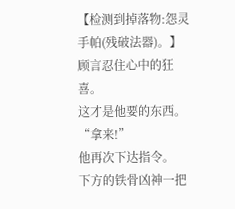【检测到掉落物:怨灵手帕(残破法器)。】
顾言忍住心中的狂喜。
这才是他要的东西。
“拿来!”
他再次下达指令。
下方的铁骨凶神一把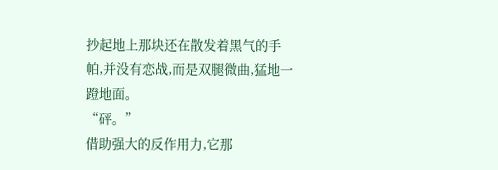抄起地上那块还在散发着黑气的手帕,并没有恋战,而是双腿微曲,猛地一蹬地面。
“砰。”
借助强大的反作用力,它那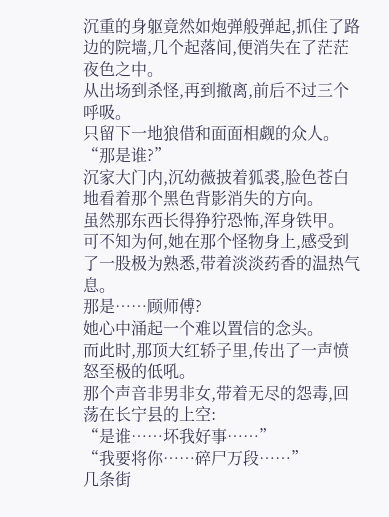沉重的身躯竟然如炮弹般弹起,抓住了路边的院墙,几个起落间,便消失在了茫茫夜色之中。
从出场到杀怪,再到撤离,前后不过三个呼吸。
只留下一地狼借和面面相觑的众人。
“那是谁?”
沉家大门内,沉幼薇披着狐裘,脸色苍白地看着那个黑色背影消失的方向。
虽然那东西长得狰狞恐怖,浑身铁甲。
可不知为何,她在那个怪物身上,感受到了一股极为熟悉,带着淡淡药香的温热气息。
那是……顾师傅?
她心中涌起一个难以置信的念头。
而此时,那顶大红轿子里,传出了一声愤怒至极的低吼。
那个声音非男非女,带着无尽的怨毒,回荡在长宁县的上空:
“是谁……坏我好事……”
“我要将你……碎尸万段……”
几条街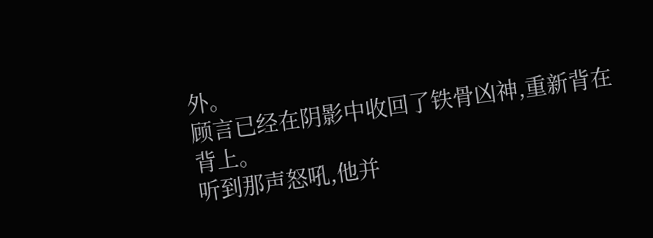外。
顾言已经在阴影中收回了铁骨凶神,重新背在背上。
听到那声怒吼,他并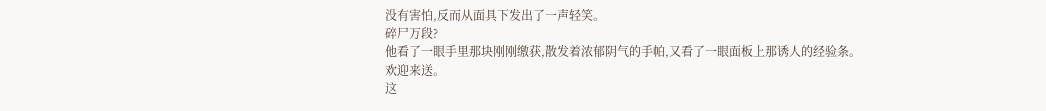没有害怕,反而从面具下发出了一声轻笑。
碎尸万段?
他看了一眼手里那块刚刚缴获,散发着浓郁阴气的手帕,又看了一眼面板上那诱人的经验条。
欢迎来送。
这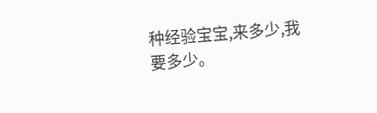种经验宝宝,来多少,我要多少。